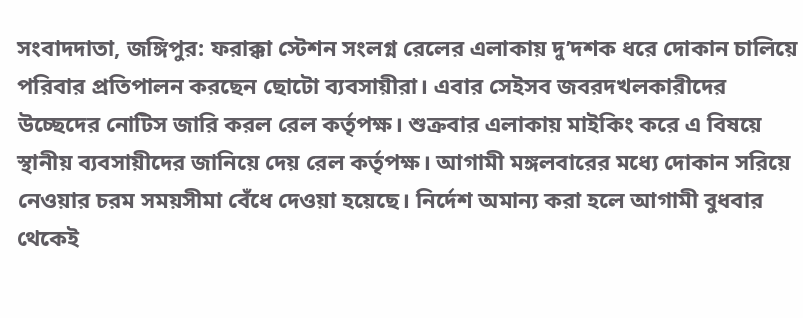সংবাদদাতা, জঙ্গিপুর: ফরাক্কা স্টেশন সংলগ্ন রেলের এলাকায় দু’দশক ধরে দোকান চালিয়ে পরিবার প্রতিপালন করছেন ছোটো ব্যবসায়ীরা। এবার সেইসব জবরদখলকারীদের উচ্ছেদের নোটিস জারি করল রেল কর্তৃপক্ষ। শুক্রবার এলাকায় মাইকিং করে এ বিষয়ে স্থানীয় ব্যবসায়ীদের জানিয়ে দেয় রেল কর্তৃপক্ষ। আগামী মঙ্গলবারের মধ্যে দোকান সরিয়ে নেওয়ার চরম সময়সীমা বেঁধে দেওয়া হয়েছে। নির্দেশ অমান্য করা হলে আগামী বুধবার থেকেই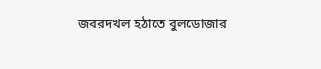জবরদখল হঠাতে বুলডোজার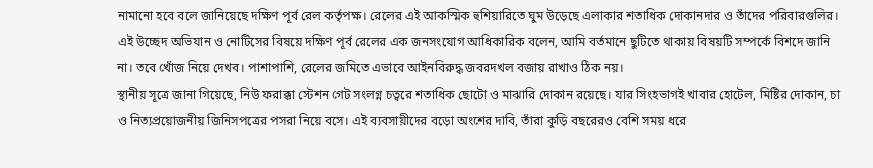নামানো হবে বলে জানিয়েছে দক্ষিণ পূর্ব রেল কর্তৃপক্ষ। রেলের এই আকস্মিক হুশিয়ারিতে ঘুম উড়েছে এলাকার শতাধিক দোকানদার ও তাঁদের পরিবারগুলির।
এই উচ্ছেদ অভিযান ও নোটিসের বিষয়ে দক্ষিণ পূর্ব রেলের এক জনসংযোগ আধিকারিক বলেন, আমি বর্তমানে ছুটিতে থাকায় বিষয়টি সম্পর্কে বিশদে জানি না। তবে খোঁজ নিয়ে দেখব। পাশাপাশি, রেলের জমিতে এভাবে আইনবিরুদ্ধ জবরদখল বজায় রাখাও ঠিক নয়।
স্থানীয় সূত্রে জানা গিয়েছে, নিউ ফরাক্কা স্টেশন গেট সংলগ্ন চত্বরে শতাধিক ছোটো ও মাঝারি দোকান রয়েছে। যার সিংহভাগই খাবার হোটেল, মিষ্টির দোকান, চা ও নিত্যপ্রয়োজনীয় জিনিসপত্রের পসরা নিয়ে বসে। এই ব্যবসায়ীদের বড়ো অংশের দাবি, তাঁরা কুড়ি বছরেরও বেশি সময় ধরে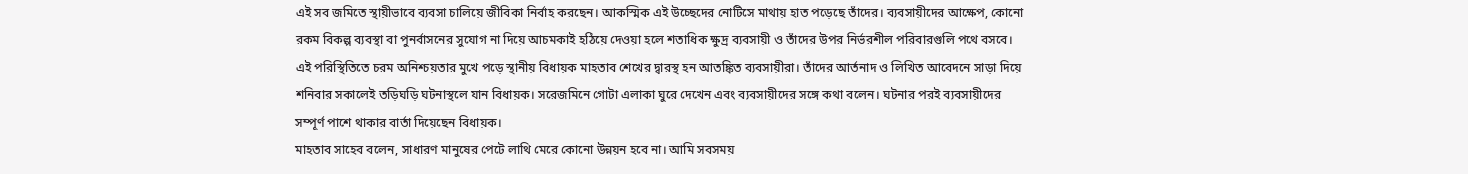এই সব জমিতে স্থায়ীভাবে ব্যবসা চালিয়ে জীবিকা নির্বাহ করছেন। আকস্মিক এই উচ্ছেদের নোটিসে মাথায় হাত পড়েছে তাঁদের। ব্যবসায়ীদের আক্ষেপ, কোনো রকম বিকল্প ব্যবস্থা বা পুনর্বাসনের সুযোগ না দিয়ে আচমকাই হঠিয়ে দেওয়া হলে শতাধিক ক্ষুদ্র ব্যবসায়ী ও তাঁদের উপর নির্ভরশীল পরিবারগুলি পথে বসবে। এই পরিস্থিতিতে চরম অনিশ্চয়তার মুখে পড়ে স্থানীয় বিধায়ক মাহতাব শেখের দ্বারস্থ হন আতঙ্কিত ব্যবসায়ীরা। তাঁদের আর্তনাদ ও লিখিত আবেদনে সাড়া দিয়ে শনিবার সকালেই তড়িঘড়ি ঘটনাস্থলে যান বিধায়ক। সরেজমিনে গোটা এলাকা ঘুরে দেখেন এবং ব্যবসায়ীদের সঙ্গে কথা বলেন। ঘটনার পরই ব্যবসায়ীদের সম্পূর্ণ পাশে থাকার বার্তা দিয়েছেন বিধায়ক।
মাহতাব সাহেব বলেন, সাধারণ মানুষের পেটে লাথি মেরে কোনো উন্নয়ন হবে না। আমি সবসময়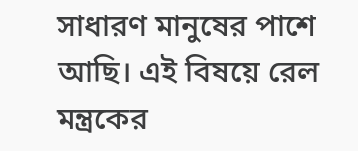সাধারণ মানুষের পাশে আছি। এই বিষয়ে রেল মন্ত্রকের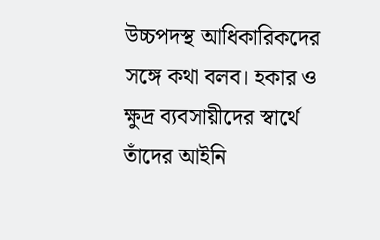উচ্চপদস্থ আধিকারিকদের সঙ্গে কথা বলব। হকার ও ক্ষুদ্র ব্যবসায়ীদের স্বার্থে তাঁদের আইনি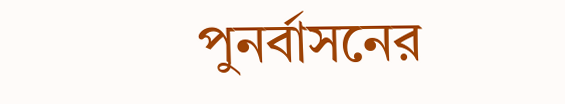পুনর্বাসনের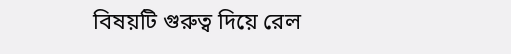বিষয়টি গুরুত্ব দিয়ে রেল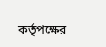কর্তৃপক্ষের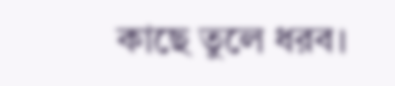কাছে তুলে ধরব।